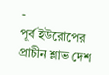-
পূর্ব ইউরোপের প্রাচীন শ্লাভ দেশ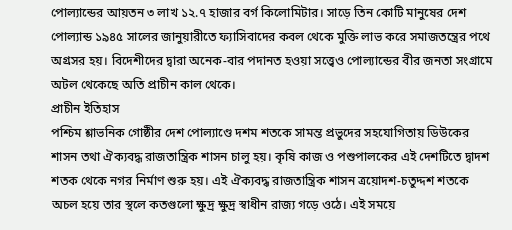পোল্যান্ডের আয়তন ৩ লাখ ১২.৭ হাজার বর্গ কিলোমিটার। সাড়ে তিন কোটি মানুষের দেশ পোল্যান্ড ১৯৪৫ সালের জানুয়ারীতে ফ্যাসিবাদের কবল থেকে মুক্তি লাভ করে সমাজতন্ত্রের পথে অগ্রসর হয়। বিদেশীদের দ্বারা অনেক-বার পদানত হওয়া সত্ত্বেও পোল্যান্ডের বীর জনতা সংগ্রামে অটল থেকেছে অতি প্রাচীন কাল থেকে।
প্রাচীন ইতিহাস
পশ্চিম শ্লাভনিক গোষ্ঠীর দেশ পোল্যাণ্ডে দশম শতকে সামন্ত প্রভুদের সহযোগিতায় ডিউকের শাসন তথা ঐক্যবদ্ধ রাজতান্ত্রিক শাসন চালু হয়। কৃষি কাজ ও পশুপালকের এই দেশটিতে দ্বাদশ শতক থেকে নগর নির্মাণ শুরু হয়। এই ঐক্যবদ্ধ রাজতান্ত্রিক শাসন ত্রয়োদশ-চতুদ্দশ শতকে অচল হয়ে তার স্থলে কতগুলো ক্ষুদ্র ক্ষুদ্র স্বাধীন রাজ্য গড়ে ওঠে। এই সময়ে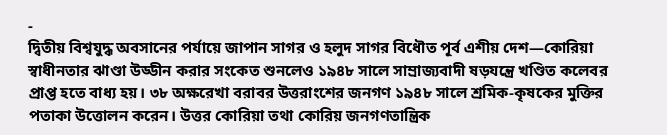-
দ্বিতীয় বিশ্বযুদ্ধ অবসানের পর্যায়ে জাপান সাগর ও হলুদ সাগর বিধৌত পূর্ব এশীয় দেশ—কোরিয়া স্বাধীনতার ঝাণ্ডা উড্ডীন করার সংকেত শুনলেও ১৯৪৮ সালে সাম্রাজ্যবাদী ষড়যন্ত্রে খণ্ডিত কলেবর প্রাপ্ত হতে বাধ্য হয়। ৩৮ অক্ষরেখা বরাবর উত্তরাংশের জনগণ ১৯৪৮ সালে শ্রমিক-কৃষকের মুক্তির পতাকা উত্তোলন করেন। উত্তর কোরিয়া তথা কোরিয় জনগণতান্ত্রিক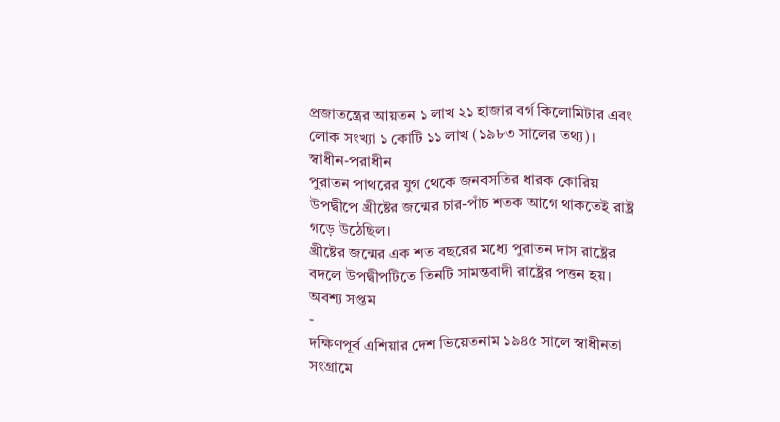প্রজাতন্ত্রের আয়তন ১ লাখ ২১ হাজার বর্গ কিলোমিটার এবং লোক সংখ্যা ১ কোটি ১১ লাখ (১৯৮৩ সালের তথ্য)।
স্বাধীন-পরাধীন
পুরাতন পাথরের যুগ থেকে জনবসতির ধারক কোরিয় উপদ্বীপে খ্রীষ্টের জন্মের চার-পাঁচ শতক আগে থাকতেই রাষ্ট্র গড়ে উঠেছিল।
খ্রীষ্টের জন্মের এক শত বছরের মধ্যে পুরাতন দাস রাষ্ট্রের বদলে উপদ্বীপটিতে তিনটি সামন্তবাদী রাষ্ট্রের পত্তন হয়। অবশ্য সপ্তম
-
দক্ষিণপূর্ব এশিয়ার দেশ ভিয়েতনাম ১৯৪৫ সালে স্বাধীনতা সংগ্রামে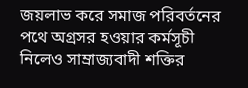জয়লাভ করে সমাজ পরিবর্তনের পথে অগ্রসর হওয়ার কর্মসূচী নিলেও সাম্রাজ্যবাদী শক্তির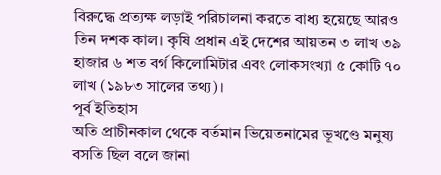বিরুদ্ধে প্রত্যক্ষ লড়াই পরিচালনা করতে বাধ্য হয়েছে আরও তিন দশক কাল। কৃষি প্রধান এই দেশের আয়তন ৩ লাখ ৩৯ হাজার ৬ শত বর্গ কিলোমিটার এবং লোকসংখ্যা ৫ কোটি ৭০ লাখ (১৯৮৩ সালের তথ্য)।
পূর্ব ইতিহাস
অতি প্রাচীনকাল থেকে বর্তমান ভিয়েতনামের ভূখণ্ডে মনুষ্য বসতি ছিল বলে জানা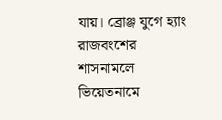যায়। ব্রোঞ্জ যুগে হ্যাং রাজবংশের শাসনামলে ভিয়েতনামে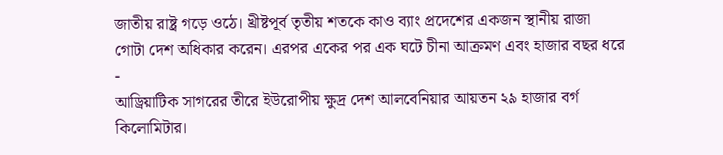জাতীয় রাষ্ট্র গড়ে ওঠে। খ্রীষ্টপূর্ব তৃতীয় শতকে কাও ব্যাং প্রদেশের একজন স্থানীয় রাজা গোটা দেশ অধিকার করেন। এরপর একের পর এক ঘটে চীনা আক্রমণ এবং হাজার বছর ধরে
-
আড্রিয়াটিক সাগরের তীরে ইউরোপীয় ক্ষুদ্র দেশ আলবেনিয়ার আয়তন ২৯ হাজার বর্গ কিলোমিটার।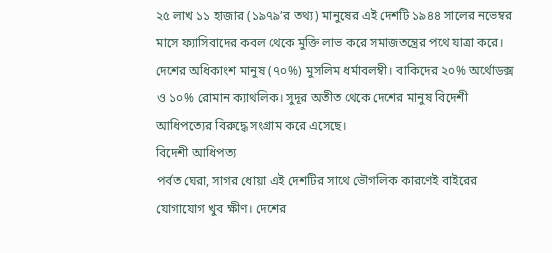২৫ লাখ ১১ হাজার (১৯৭৯’র তথ্য) মানুষের এই দেশটি ১৯৪৪ সালের নভেম্বর মাসে ফ্যাসিবাদের কবল থেকে মুক্তি লাভ করে সমাজতন্ত্রের পথে যাত্রা করে। দেশের অধিকাংশ মানুষ (৭০%) মুসলিম ধর্মাবলম্বী। বাকিদের ২০% অর্থোডক্স ও ১০% রোমান ক্যাথলিক। সুদূর অতীত থেকে দেশের মানুষ বিদেশী আধিপত্যের বিরুদ্ধে সংগ্রাম করে এসেছে।
বিদেশী আধিপত্য
পর্বত ঘেরা, সাগর ধোয়া এই দেশটির সাথে ভৌগলিক কারণেই বাইরের যোগাযোগ খুব ক্ষীণ। দেশের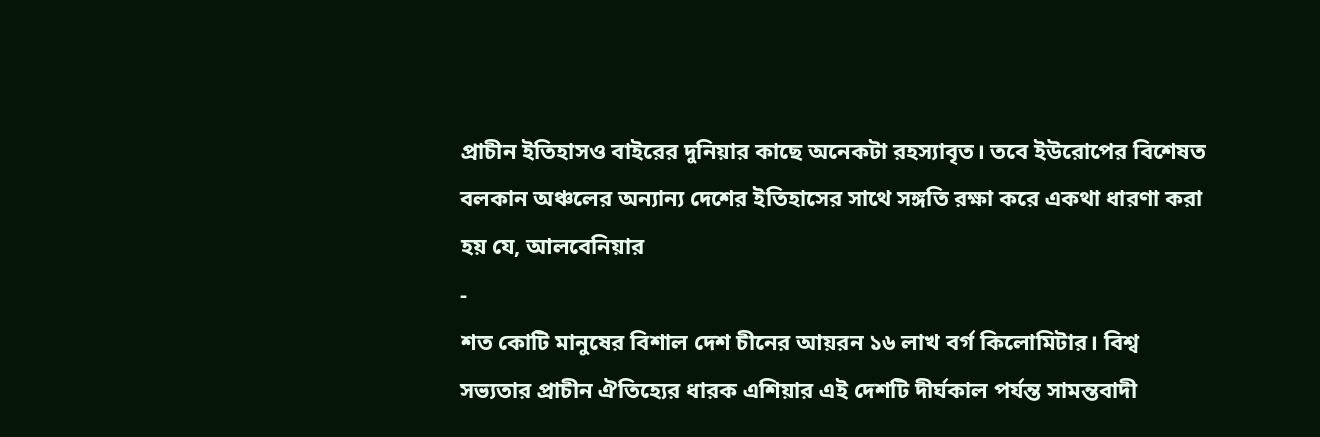প্রাচীন ইতিহাসও বাইরের দুনিয়ার কাছে অনেকটা রহস্যাবৃত। তবে ইউরোপের বিশেষত বলকান অঞ্চলের অন্যান্য দেশের ইতিহাসের সাথে সঙ্গতি রক্ষা করে একথা ধারণা করা হয় যে, আলবেনিয়ার
-
শত কোটি মানুষের বিশাল দেশ চীনের আয়রন ১৬ লাখ বর্গ কিলোমিটার। বিশ্ব সভ্যতার প্রাচীন ঐতিহ্যের ধারক এশিয়ার এই দেশটি দীর্ঘকাল পর্যন্ত সামন্তবাদী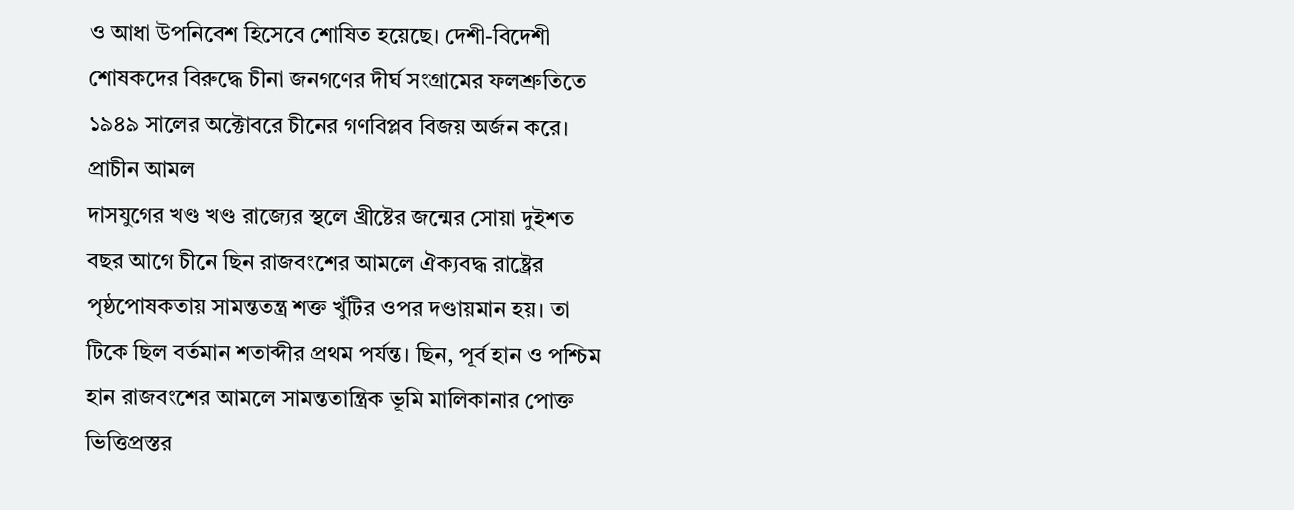ও আধা উপনিবেশ হিসেবে শোষিত হয়েছে। দেশী-বিদেশী শোষকদের বিরুদ্ধে চীনা জনগণের দীর্ঘ সংগ্রামের ফলশ্রুতিতে ১৯৪৯ সালের অক্টোবরে চীনের গণবিপ্লব বিজয় অর্জন করে।
প্রাচীন আমল
দাসযুগের খণ্ড খণ্ড রাজ্যের স্থলে খ্রীষ্টের জন্মের সোয়া দুইশত বছর আগে চীনে ছিন রাজবংশের আমলে ঐক্যবদ্ধ রাষ্ট্রের পৃষ্ঠপোষকতায় সামন্ততন্ত্র শক্ত খুঁটির ওপর দণ্ডায়মান হয়। তা টিকে ছিল বর্তমান শতাব্দীর প্রথম পর্যন্ত। ছিন, পূর্ব হান ও পশ্চিম হান রাজবংশের আমলে সামন্ততান্ত্রিক ভূমি মালিকানার পোক্ত ভিত্তিপ্রস্তর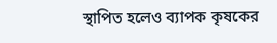স্থাপিত হলেও ব্যাপক কৃষকের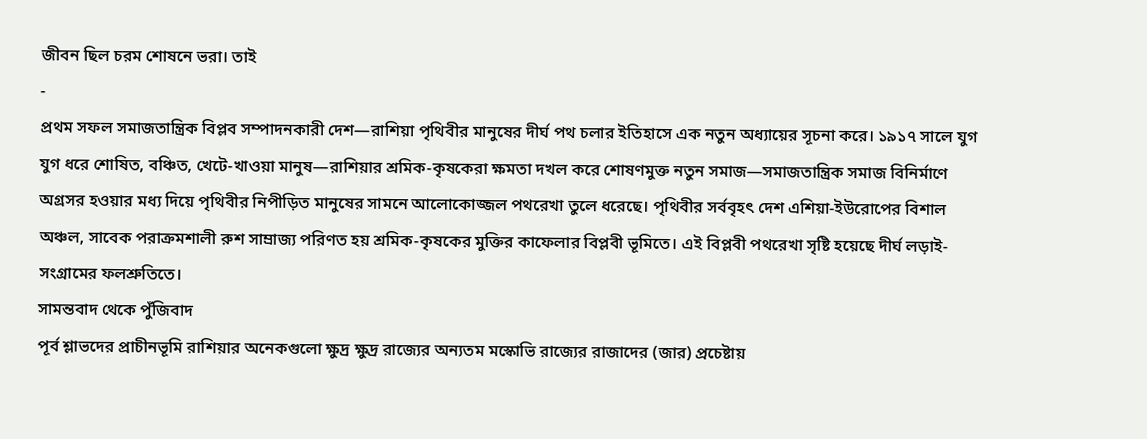জীবন ছিল চরম শোষনে ভরা। তাই
-
প্রথম সফল সমাজতান্ত্রিক বিপ্লব সম্পাদনকারী দেশ—রাশিয়া পৃথিবীর মানুষের দীর্ঘ পথ চলার ইতিহাসে এক নতুন অধ্যায়ের সূচনা করে। ১৯১৭ সালে যুগ যুগ ধরে শোষিত, বঞ্চিত, খেটে-খাওয়া মানুষ—রাশিয়ার শ্রমিক-কৃষকেরা ক্ষমতা দখল করে শোষণমুক্ত নতুন সমাজ—সমাজতান্ত্রিক সমাজ বিনির্মাণে অগ্রসর হওয়ার মধ্য দিয়ে পৃথিবীর নিপীড়িত মানুষের সামনে আলোকোজ্জল পথরেখা তুলে ধরেছে। পৃথিবীর সর্ববৃহৎ দেশ এশিয়া-ইউরোপের বিশাল অঞ্চল, সাবেক পরাক্রমশালী রুশ সাম্রাজ্য পরিণত হয় শ্রমিক-কৃষকের মুক্তির কাফেলার বিপ্লবী ভূমিতে। এই বিপ্লবী পথরেখা সৃষ্টি হয়েছে দীর্ঘ লড়াই-সংগ্রামের ফলশ্রুতিতে।
সামন্তবাদ থেকে পুঁজিবাদ
পূর্ব শ্লাভদের প্রাচীনভূমি রাশিয়ার অনেকগুলো ক্ষুদ্র ক্ষুদ্র রাজ্যের অন্যতম মস্কোভি রাজ্যের রাজাদের (জার) প্রচেষ্টায়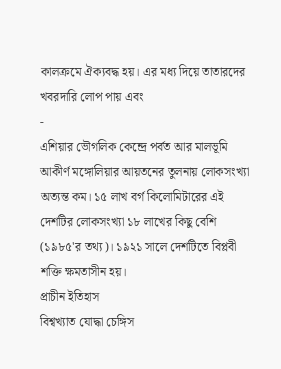কালক্রমে ঐক্যবদ্ধ হয়। এর মধ্য দিয়ে তাতারদের খবরদারি লোপ পায় এবং
-
এশিয়ার ভৌগলিক কেন্দ্রে পর্বত আর মালভূমি আকীর্ণ মঙ্গোলিয়ার আয়তনের তুলনায় লোকসংখ্যা অত্যন্ত কম। ১৫ লাখ বর্গ কিলোমিটারের এই দেশটির লোকসংখ্যা ১৮ লাখের কিছু বেশি (১৯৮৫'র তথ্য)। ১৯২১ সালে দেশটিতে বিপ্লবী শক্তি ক্ষমতাসীন হয়।
প্রাচীন ইতিহাস
বিশ্বখ্যাত যোদ্ধা চেঙ্গিস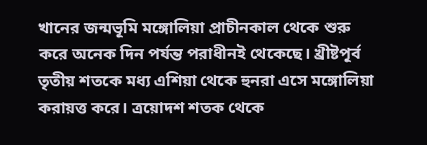খানের জন্মভূমি মঙ্গোলিয়া প্রাচীনকাল থেকে শুরু করে অনেক দিন পর্যন্ত পরাধীনই থেকেছে। খ্রীষ্টপূর্ব তৃতীয় শতকে মধ্য এশিয়া থেকে হুনরা এসে মঙ্গোলিয়া করায়ত্ত করে। ত্রয়োদশ শতক থেকে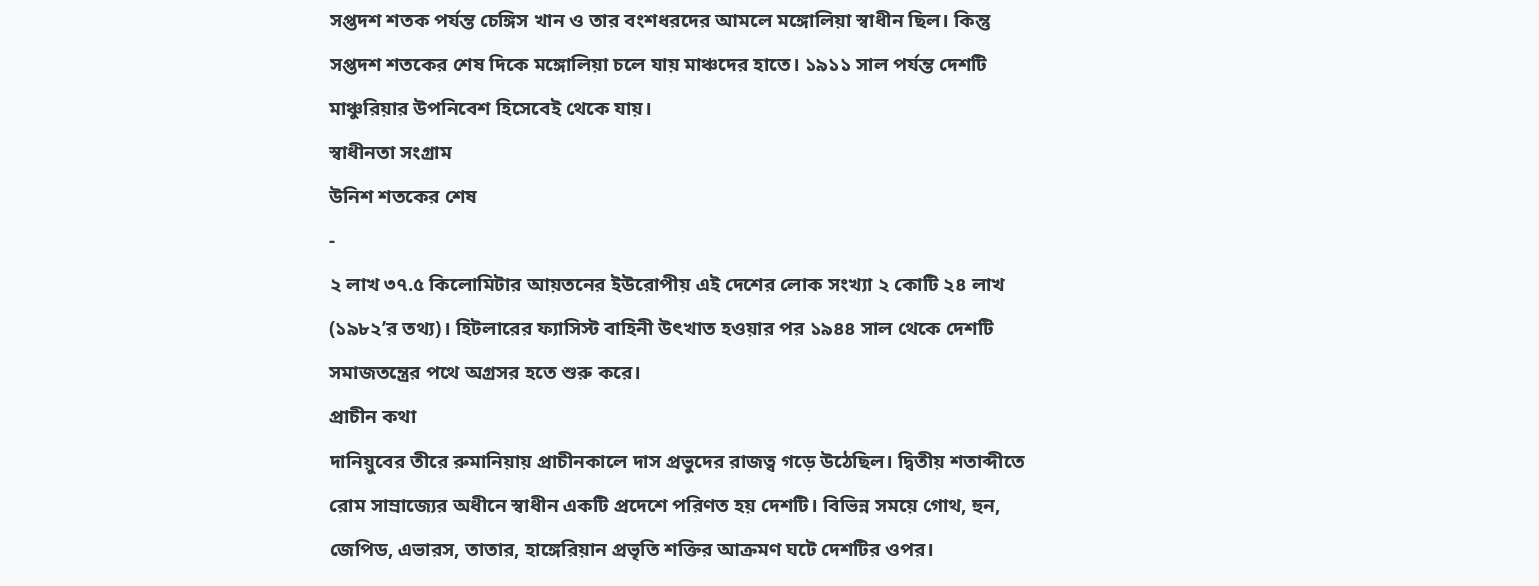সপ্তদশ শতক পর্যন্ত চেঙ্গিস খান ও তার বংশধরদের আমলে মঙ্গোলিয়া স্বাধীন ছিল। কিন্তু সপ্তদশ শতকের শেষ দিকে মঙ্গোলিয়া চলে যায় মাঞ্চদের হাতে। ১৯১১ সাল পর্যন্ত দেশটি মাঞ্চুরিয়ার উপনিবেশ হিসেবেই থেকে যায়।
স্বাধীনতা সংগ্রাম
উনিশ শতকের শেষ
-
২ লাখ ৩৭.৫ কিলোমিটার আয়তনের ইউরোপীয় এই দেশের লোক সংখ্যা ২ কোটি ২৪ লাখ (১৯৮২’র তথ্য)। হিটলারের ফ্যাসিস্ট বাহিনী উৎখাত হওয়ার পর ১৯৪৪ সাল থেকে দেশটি সমাজতন্ত্রের পথে অগ্রসর হতে শুরু করে।
প্রাচীন কথা
দানিয়ুবের তীরে রুমানিয়ায় প্রাচীনকালে দাস প্রভুদের রাজত্ব গড়ে উঠেছিল। দ্বিতীয় শতাব্দীতে রোম সাম্রাজ্যের অধীনে স্বাধীন একটি প্রদেশে পরিণত হয় দেশটি। বিভিন্ন সময়ে গোথ, হুন, জেপিড, এভারস, তাতার, হাঙ্গেরিয়ান প্রভৃতি শক্তির আক্রমণ ঘটে দেশটির ওপর।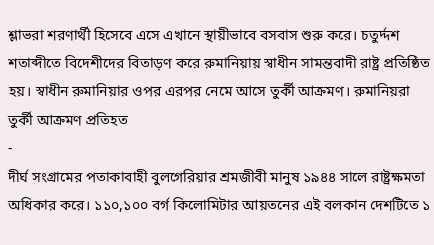শ্লাভরা শরণার্থী হিসেবে এসে এখানে স্থায়ীভাবে বসবাস শুরু করে। চতুৰ্দ্দশ শতাব্দীতে বিদেশীদের বিতাড়ণ করে রুমানিয়ায় স্বাধীন সামন্তবাদী রাষ্ট্র প্রতিষ্ঠিত হয়। স্বাধীন রুমানিয়ার ওপর এরপর নেমে আসে তুর্কী আক্রমণ। রুমানিয়রা তুর্কী আক্রমণ প্রতিহত
-
দীর্ঘ সংগ্রামের পতাকাবাহী বুলগেরিয়ার শ্রমজীবী মানুষ ১৯৪৪ সালে রাষ্ট্রক্ষমতা অধিকার করে। ১১০,১০০ বর্গ কিলোমিটার আয়তনের এই বলকান দেশটিতে ১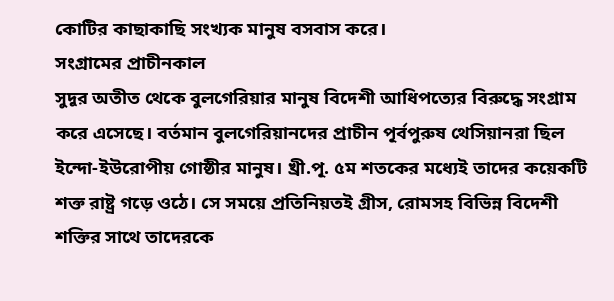কোটির কাছাকাছি সংখ্যক মানুষ বসবাস করে।
সংগ্রামের প্রাচীনকাল
সুদূর অতীত থেকে বুলগেরিয়ার মানুষ বিদেশী আধিপত্যের বিরুদ্ধে সংগ্রাম করে এসেছে। বর্তমান বুলগেরিয়ানদের প্রাচীন পূর্বপুরুষ থেসিয়ানরা ছিল ইন্দো-ইউরোপীয় গোষ্ঠীর মানুষ। খ্রী.পূ. ৫ম শতকের মধ্যেই তাদের কয়েকটি শক্ত রাষ্ট্র গড়ে ওঠে। সে সময়ে প্রতিনিয়তই গ্রীস, রোমসহ বিভিন্ন বিদেশী শক্তির সাথে তাদেরকে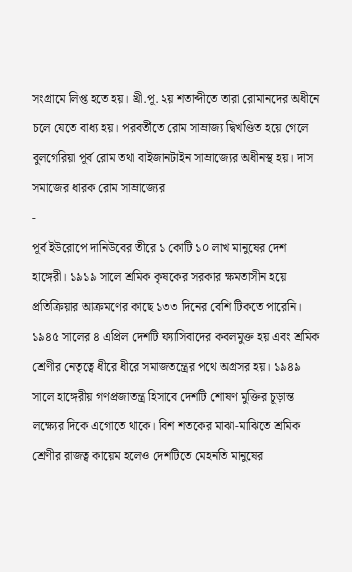সংগ্রামে লিপ্ত হতে হয়। খ্রী.পূ. ২য় শতাব্দীতে তারা রোমানদের অধীনে চলে যেতে বাধ্য হয়। পরবর্তীতে রোম সাম্রাজ্য দ্বিখণ্ডিত হয়ে গেলে বুলগেরিয়া পূর্ব রোম তথা বাইজানটাইন সাম্রাজ্যের অধীনস্থ হয়। দাস সমাজের ধারক রোম সাম্রাজ্যের
-
পূর্ব ইউরোপে দানিউবের তীরে ১ কোটি ১০ লাখ মানুষের দেশ হাঙ্গেরী। ১৯১৯ সালে শ্রমিক কৃষকের সরকার ক্ষমতাসীন হয়ে প্রতিক্রিয়ার আক্রমণের কাছে ১৩৩ দিনের বেশি টিকতে পারেনি। ১৯৪৫ সালের ৪ এপ্রিল দেশটি ফ্যাসিবাদের কবলমুক্ত হয় এবং শ্রমিক শ্রেণীর নেতৃত্বে ধীরে ধীরে সমাজতন্ত্রের পথে অগ্রসর হয়। ১৯৪৯ সালে হাঙ্গেরীয় গণপ্রজাতন্ত্র হিসাবে দেশটি শোষণ মুক্তির চূড়ান্ত লক্ষ্যের দিকে এগোতে থাকে। বিশ শতকের মাঝা-মাঝিতে শ্রমিক শ্রেণীর রাজত্ব কায়েম হলেও দেশটিতে মেহনতি মানুষের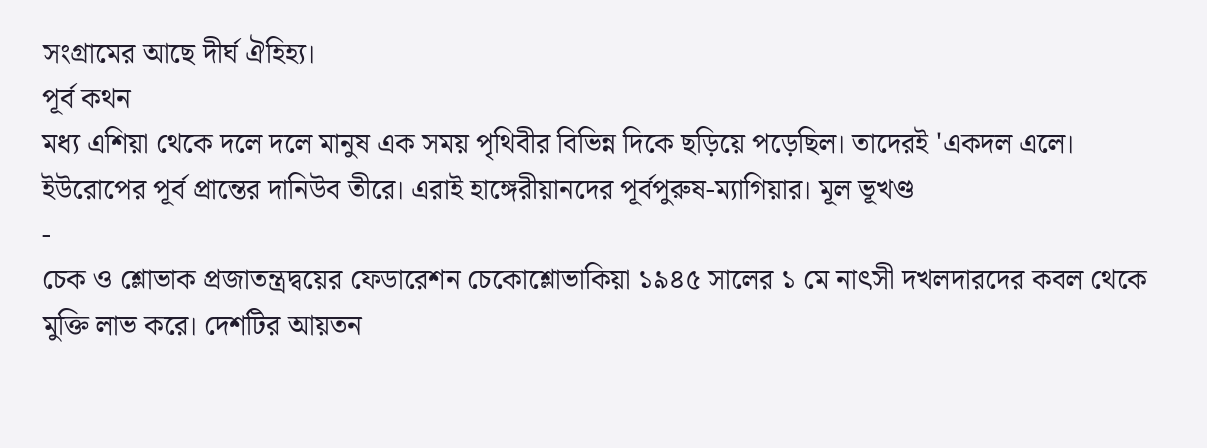সংগ্রামের আছে দীর্ঘ ঐহিহ্য।
পূর্ব কথন
মধ্য এশিয়া থেকে দলে দলে মানুষ এক সময় পৃথিবীর বিভিন্ন দিকে ছড়িয়ে পড়েছিল। তাদেরই 'একদল এলে। ইউরোপের পূর্ব প্রান্তের দানিউব তীরে। এরাই হাঙ্গেরীয়ানদের পূর্বপুরুষ-ম্যাগিয়ার। মূল ভূখণ্ড
-
চেক ও শ্লোভাক প্রজাতন্ত্রদ্বয়ের ফেডারেশন চেকোশ্লোভাকিয়া ১৯৪৫ সালের ১ মে নাৎসী দখলদারদের কবল থেকে মুক্তি লাভ করে। দেশটির আয়তন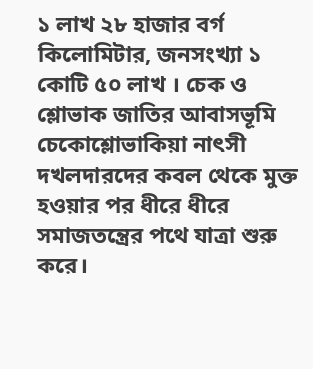১ লাখ ২৮ হাজার বর্গ কিলোমিটার, জনসংখ্যা ১ কোটি ৫০ লাখ । চেক ও শ্লোভাক জাতির আবাসভূমি চেকোশ্লোভাকিয়া নাৎসী দখলদারদের কবল থেকে মুক্ত হওয়ার পর ধীরে ধীরে সমাজতন্ত্রের পথে যাত্রা শুরু করে।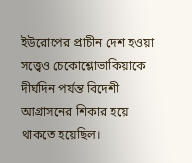ইউরোপের প্রাচীন দেশ হওয়া সত্ত্বেও চেকোশ্লোভাকিয়াকে দীর্ঘদিন পর্যন্ত বিদেশী আগ্রাসনের শিকার হয়ে থাকতে হয়েছিল।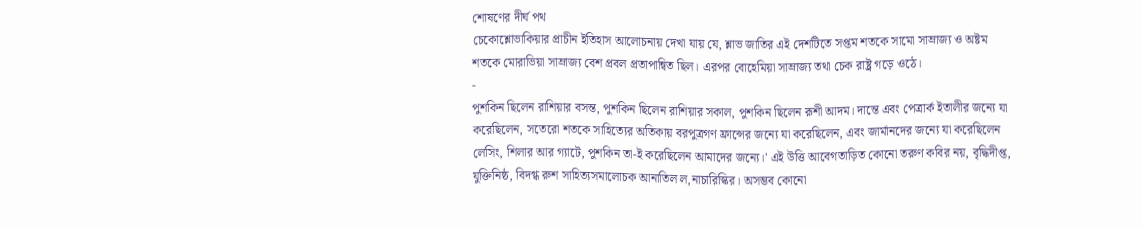শোষণের দীর্ঘ পথ
চেকোশ্লোভাকিয়ার প্রাচীন ইতিহাস আলোচনায় দেখা যায় যে, শ্লাভ জাতির এই দেশটিতে সপ্তম শতকে সামো সাম্রাজ্য ও অষ্টম শতকে মোরাভিয়া সাম্রাজ্য বেশ প্রবল প্রতাপান্বিত ছিল। এরপর বোহেমিয়া সাম্রাজ্য তথা চেক রাষ্ট্র গড়ে ওঠে।
-
পুশকিন ছিলেন রাশিয়ার বসন্ত, পুশকিন ছিলেন রাশিয়ার সকাল, পুশকিন ছিলেন রূশী আদম। দান্তে এবং পেত্রার্ক ইতালীর জন্যে যা করেছিলেন, সতেরো শতকে সাহিত্যের অতিকায় বরপুত্রগণ ফ্রান্সের জন্যে যা করেছিলেন, এবং জার্মানদের জন্যে যা করেছিলেন লেসিং, শিলার আর গ্যাটে, পুশকিন তা-ই করেছিলেন আমাদের জন্যে।' এই উত্তি আবেগতাড়িত কোনো তরুণ কবির নয়, বৃদ্ধিদীপ্ত, যুক্তিনিষ্ঠ, বিদগ্ধ রুশ সাহিত্যসমালোচক আনাতিল ল,নাচারিস্কির। অসম্ভব কোনো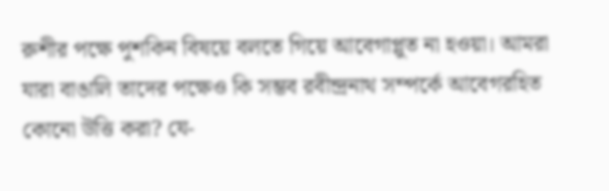রুশীর পক্ষে পুশকিন বিষয়ে বলতে গিয়ে আবেগাপ্লুত না হওয়া। আমরা যারা বাঙালি তাদের পক্ষেও কি সম্ভব রবীন্দ্রনাথ সম্পর্কে আবেগরহিত কোনো উত্তি করা? যে-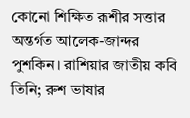কোনো শিক্ষিত রূশীর সত্তার অন্তর্গত আলেক-জান্দর পুশকিন। রাশিয়ার জাতীয় কবি তিনি; রুশ ভাষার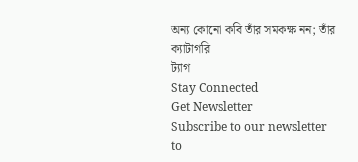অন্য কোনো কবি তাঁর সমকক্ষ নন; তাঁর
ক্যাটাগরি
ট্যাগ
Stay Connected
Get Newsletter
Subscribe to our newsletter to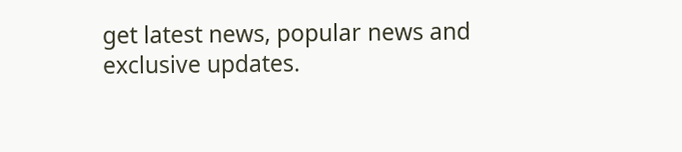get latest news, popular news and exclusive updates.